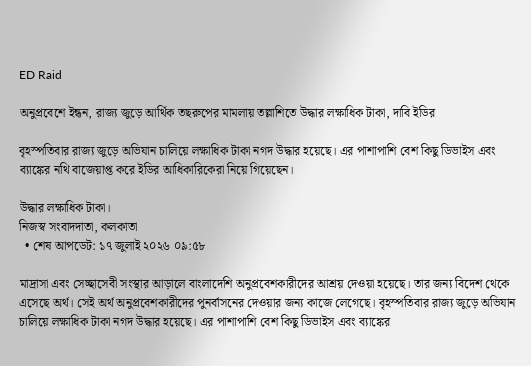ED Raid

অনুপ্রবেশে ইন্ধন, রাজ‍্য জুড়ে আর্থিক তছরুপের মামলায় তল্লাশিতে উদ্ধার লক্ষাধিক টাকা, দাবি ইডির

বৃহস্পতিবার রাজ‍্য জুড়ে অভিযান চালিয়ে লক্ষাধিক টাকা নগদ উদ্ধার হয়েছে। এর পাশাপাশি বেশ কিছু ডিভাইস এবং ব‍্যাঙ্কের নথি বাজেয়াপ্ত করে ইডির আধিকারিকেরা নিয়ে গিয়েছেন।

উদ্ধার লক্ষাধিক টাকা।
নিজস্ব সংবাদদাতা, কলকাতা
  • শেষ আপডেট: ১৭ জুলাই ২০২৬ ০৯:৫৮

মাদ্রাসা এবং সেচ্ছাসেবী সংস্থার আড়ালে বাংলাদেশি অনুপ্রবেশকারীদের আশ্রয় দেওয়া হয়েছে। তার জন‍্য বিদেশ থেকে এসেছে অর্থ। সেই অর্থ অনুপ্রবেশকারীদের পুনর্বাসনের দেওয়ার জন্য কাজে লেগেছে। বৃহস্পতিবার রাজ‍্য জুড়ে অভিযান চালিয়ে লক্ষাধিক টাকা নগদ উদ্ধার হয়েছে। এর পাশাপাশি বেশ কিছু ডিভাইস এবং ব‍্যাঙ্কের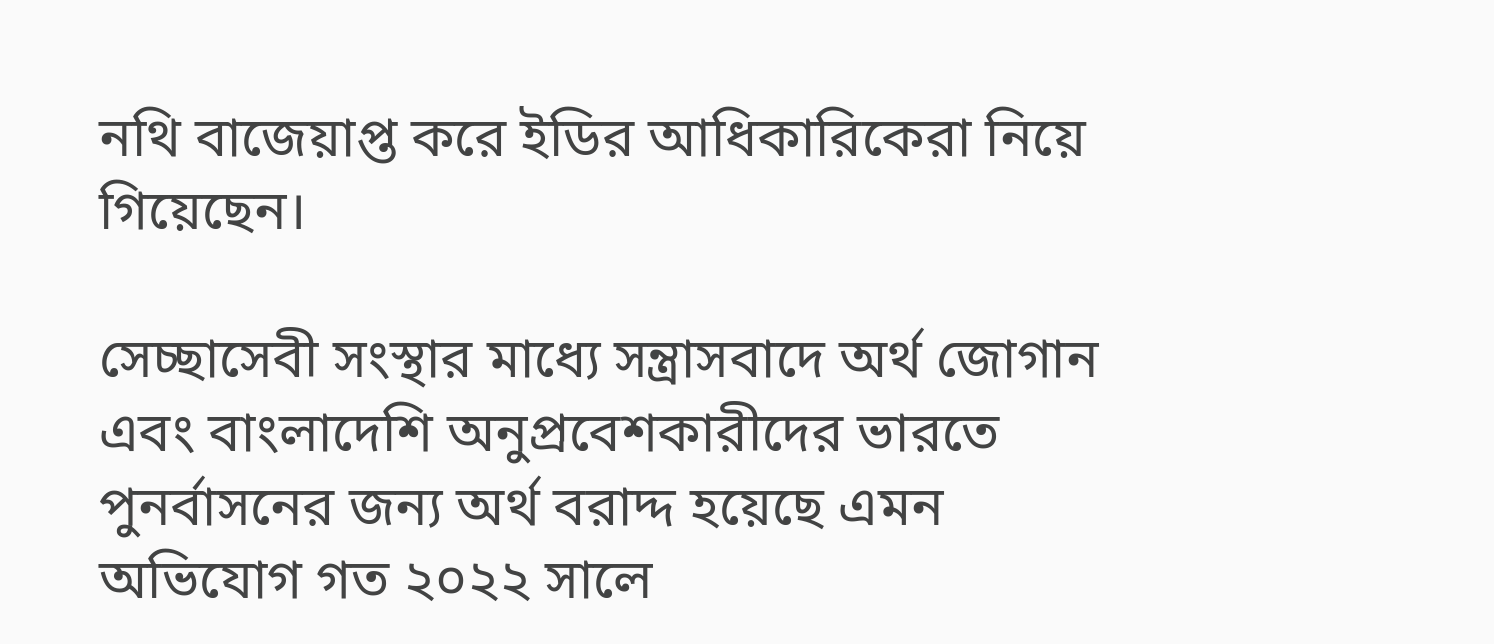নথি বাজেয়াপ্ত করে ইডির আধিকারিকেরা নিয়ে গিয়েছেন।

সেচ্ছাসেবী সংস্থার মাধ‍্যে সন্ত্রাসবাদে অর্থ জোগান এবং বাংলাদেশি অনুপ্রবেশকারীদের ভারতে পুনর্বাসনের জন্য অর্থ বরাদ্দ হয়েছে এমন অভিযোগ গত ২০২২ সালে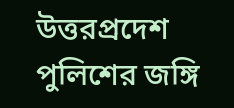উত্তরপ্রদেশ পুলিশের জঙ্গি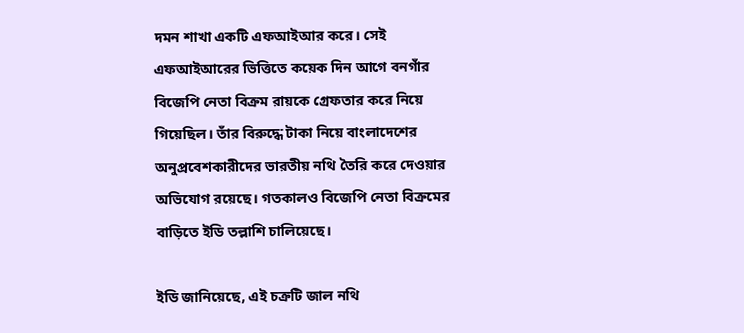দমন শাখা একটি এফআইআর করে। সেই এফআইআরের ভিত্তিতে কয়েক দিন আগে বনগাঁর বিজেপি নেতা বিক্রম রায়কে গ্রেফতার করে নিয়ে গিয়েছিল। তাঁর বিরুদ্ধে টাকা নিয়ে বাংলাদেশের অনুপ্রবেশকারীদের ভারতীয় নথি তৈরি করে দেওয়ার অভিযোগ রয়েছে। গতকালও বিজেপি নেতা বিক্রমের বাড়িতে ইডি তল্লাশি চালিয়েছে।

ইডি জানিয়েছে, এই চক্রটি জাল নথি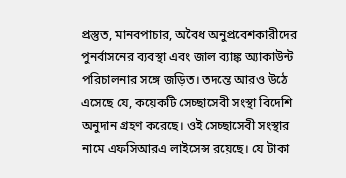প্রস্তুত, মানবপাচার, অবৈধ অনুপ্রবেশকারীদের পুনর্বাসনের ব্যবস্থা এবং জাল ব্যাঙ্ক অ্যাকাউন্ট পরিচালনার সঙ্গে জড়িত। তদন্তে আরও উঠে এসেছে যে, কয়েকটি সেচ্ছাসেবী সংস্থা বিদেশি অনুদান গ্রহণ করেছে। ওই সেচ্ছাসেবী সংস্থার নামে এফসিআরএ লাইসেন্স রয়েছে। যে টাকা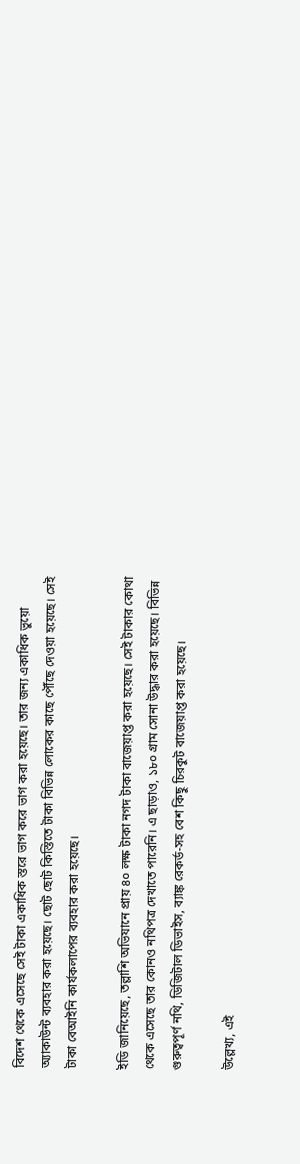বিদেশ থেকে এসেছে সেই টাকা একাধিক স্তরে ভাগ করে ভাগ করা হয়েছে। তার জন‍্য একাধিক ভুয়ো অ্যাকাউন্ট ব‍্যবহার করা হয়েছে। ছোট ছোট কিস্তিতে টাকা বিভিন্ন লোকের কাছে পৌঁছে দেওয়া হয়েছে। সেই টাকা বেআইনি কার্যকলাপের ব‍্যবহার করা হয়েছে।

ইডি জানিয়েছে, তল্লাশি অভিযানে প্রায় ৪০ লক্ষ টাকা নগদ টাকা বাজেয়াপ্ত করা হয়েছে। সেই টাকার কোথা থেকে এসেছে তার কোনও নথিপত্র দেখাতে পারেনি। এ ছাড়াও, ১৮০ গ্রাম সোনা উদ্ধার করা হয়েছে। বিভিন্ন গুরুত্বপূর্ণ নথি, ডিজিটাল ডিভাইস, ব্যাঙ্ক রেকর্ড-সহ বেশ কিছু চিরকুট বাজেয়াপ্ত করা হয়েছে।

উল্লেখ্য, এই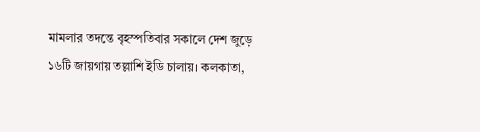মামলার তদন্তে বৃহস্পতিবার সকালে দেশ জুড়ে ১৬টি জায়গায় তল্লাশি ইডি চালায়। কলকাতা,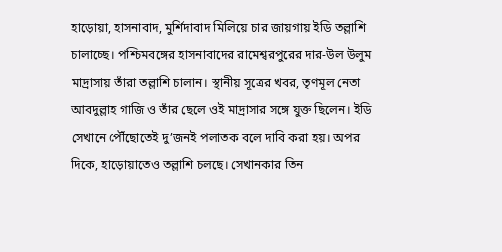হাড়োয়া, হাসনাবাদ, মুর্শিদাবাদ মিলিয়ে চার জায়গায় ইডি তল্লাশি চালাচ্ছে। পশ্চিমবঙ্গের হাসনাবাদের রামেশ্বরপুরের দার-উল উলুম মাদ্রাসায় তাঁরা তল্লাশি চালান। স্থানীয় সূত্রের খবর, তৃণমূল নেতা আবদুল্লাহ গাজি ও তাঁর ছেলে ওই মাদ্রাসার সঙ্গে যুক্ত ছিলেন। ইডি সেখানে পৌঁছোতেই দু’জনই পলাতক বলে দাবি করা হয়। অপর দিকে, হাড়োয়াতেও তল্লাশি চলছে। সেখানকার তিন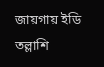জায়গায় ইডি তল্লাশি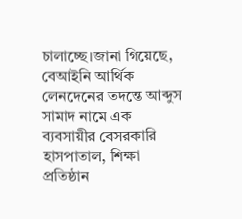চালাচ্ছে।জানা গিয়েছে, বেআইনি আর্থিক লেনদেনের তদন্তে আব্দুস সামাদ নামে এক ব্যবসায়ীর বেসরকারি হাসপাতাল, শিক্ষা প্রতিষ্ঠান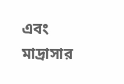এবং মাদ্রাসার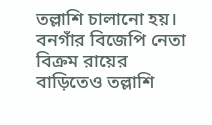তল্লাশি চালানো হয়। বনগাঁর বিজেপি নেতা বিক্রম রায়ের বাড়িতেও তল্লাশি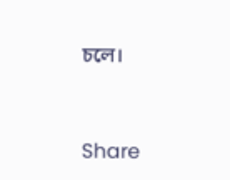চলে।


Share